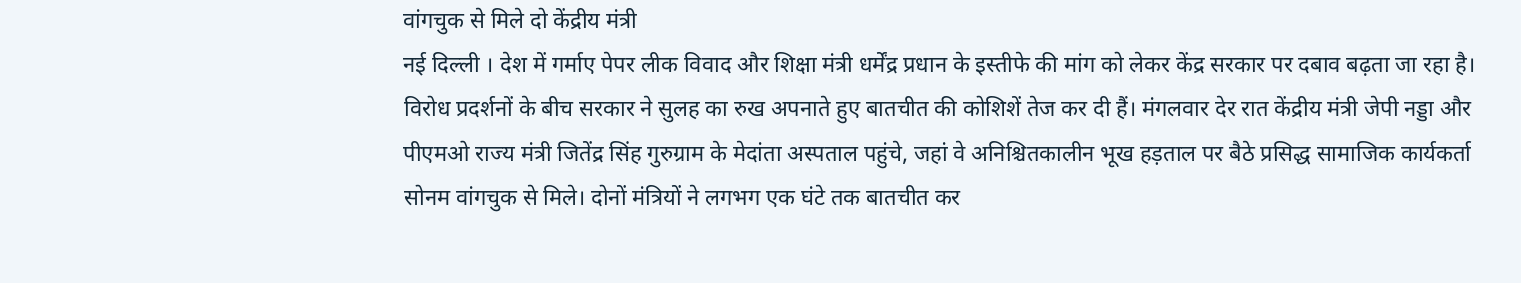वांगचुक से मिले दो केंद्रीय मंत्री
नई दिल्ली । देश में गर्माए पेपर लीक विवाद और शिक्षा मंत्री धर्मेंद्र प्रधान के इस्तीफे की मांग को लेकर केंद्र सरकार पर दबाव बढ़ता जा रहा है। विरोध प्रदर्शनों के बीच सरकार ने सुलह का रुख अपनाते हुए बातचीत की कोशिशें तेज कर दी हैं। मंगलवार देर रात केंद्रीय मंत्री जेपी नड्डा और पीएमओ राज्य मंत्री जितेंद्र सिंह गुरुग्राम के मेदांता अस्पताल पहुंचे, जहां वे अनिश्चितकालीन भूख हड़ताल पर बैठे प्रसिद्ध सामाजिक कार्यकर्ता सोनम वांगचुक से मिले। दोनों मंत्रियों ने लगभग एक घंटे तक बातचीत कर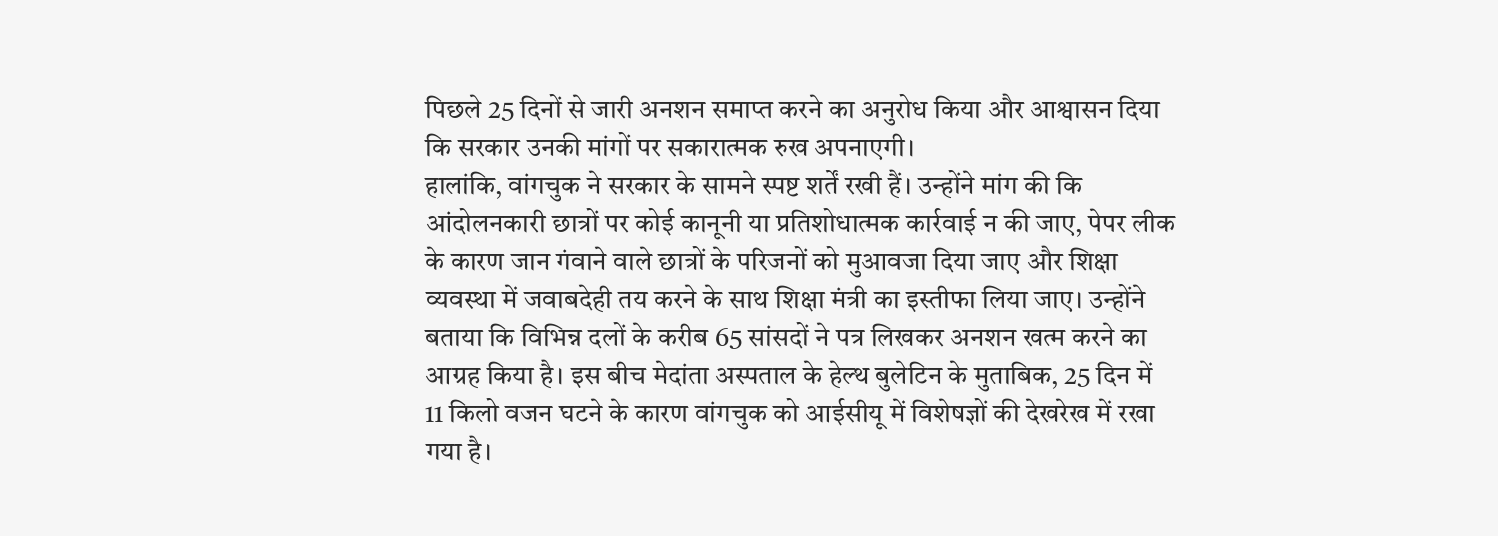पिछले 25 दिनों से जारी अनशन समाप्त करने का अनुरोध किया और आश्वासन दिया कि सरकार उनकी मांगों पर सकारात्मक रुख अपनाएगी।
हालांकि, वांगचुक ने सरकार के सामने स्पष्ट शर्तें रखी हैं। उन्होंने मांग की कि आंदोलनकारी छात्रों पर कोई कानूनी या प्रतिशोधात्मक कार्रवाई न की जाए, पेपर लीक के कारण जान गंवाने वाले छात्रों के परिजनों को मुआवजा दिया जाए और शिक्षा व्यवस्था में जवाबदेही तय करने के साथ शिक्षा मंत्री का इस्तीफा लिया जाए। उन्होंने बताया कि विभिन्न दलों के करीब 65 सांसदों ने पत्र लिखकर अनशन खत्म करने का आग्रह किया है। इस बीच मेदांता अस्पताल के हेल्थ बुलेटिन के मुताबिक, 25 दिन में 11 किलो वजन घटने के कारण वांगचुक को आईसीयू में विशेषज्ञों की देखरेख में रखा गया है।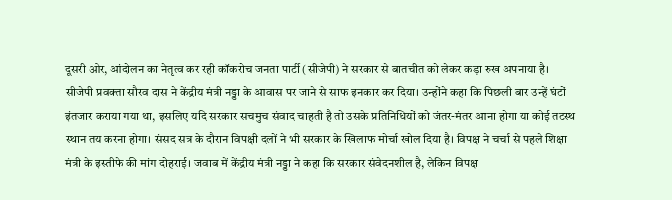दूसरी ओर, आंदोलन का नेतृत्व कर रही कॉकरोच जनता पार्टी (सीजेपी) ने सरकार से बातचीत को लेकर कड़ा रुख अपनाया है। सीजेपी प्रवक्ता सौरव दास ने केंद्रीय मंत्री नड्डा के आवास पर जाने से साफ इनकार कर दिया। उन्होंने कहा कि पिछली बार उन्हें घंटों इंतजार कराया गया था, इसलिए यदि सरकार सचमुच संवाद चाहती है तो उसके प्रतिनिधियों को जंतर-मंतर आना होगा या कोई तटस्थ स्थान तय करना होगा। संसद सत्र के दौरान विपक्षी दलों ने भी सरकार के खिलाफ मोर्चा खोल दिया है। विपक्ष ने चर्चा से पहले शिक्षा मंत्री के इस्तीफे की मांग दोहराई। जवाब में केंद्रीय मंत्री नड्डा ने कहा कि सरकार संवेदनशील है, लेकिन विपक्ष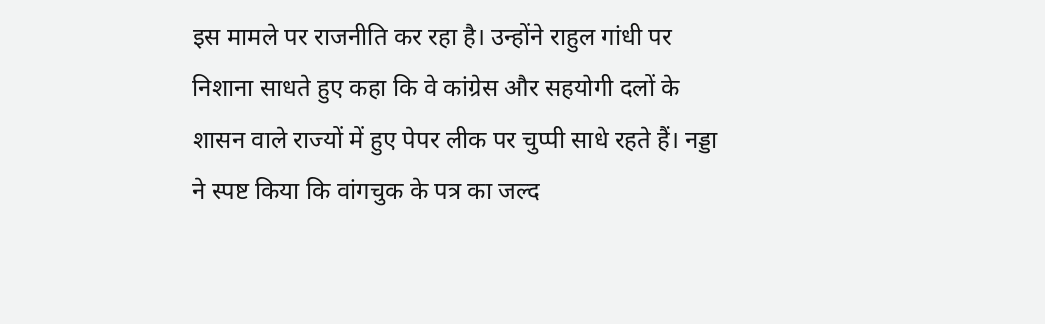इस मामले पर राजनीति कर रहा है। उन्होंने राहुल गांधी पर निशाना साधते हुए कहा कि वे कांग्रेस और सहयोगी दलों के शासन वाले राज्यों में हुए पेपर लीक पर चुप्पी साधे रहते हैं। नड्डा ने स्पष्ट किया कि वांगचुक के पत्र का जल्द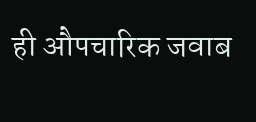ही औपचारिक जवाब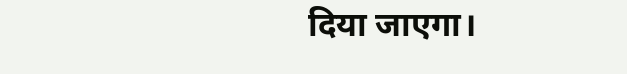दिया जाएगा।